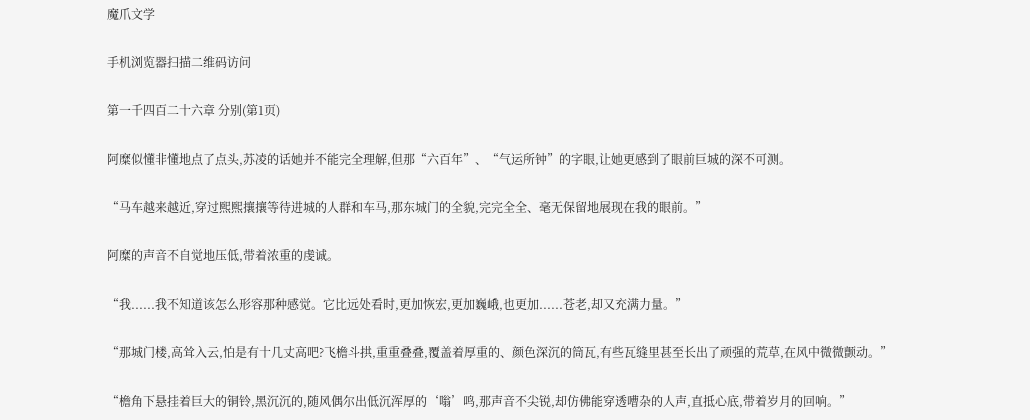魔爪文学

手机浏览器扫描二维码访问

第一千四百二十六章 分别(第1页)

阿糜似懂非懂地点了点头,苏凌的话她并不能完全理解,但那“六百年”、“气运所钟”的字眼,让她更感到了眼前巨城的深不可测。

“马车越来越近,穿过熙熙攘攘等待进城的人群和车马,那东城门的全貌,完完全全、毫无保留地展现在我的眼前。”

阿糜的声音不自觉地压低,带着浓重的虔诚。

“我......我不知道该怎么形容那种感觉。它比远处看时,更加恢宏,更加巍峨,也更加......苍老,却又充满力量。”

“那城门楼,高耸入云,怕是有十几丈高吧?飞檐斗拱,重重叠叠,覆盖着厚重的、颜色深沉的筒瓦,有些瓦缝里甚至长出了顽强的荒草,在风中微微颤动。”

“檐角下悬挂着巨大的铜铃,黑沉沉的,随风偶尔出低沉浑厚的‘嗡’鸣,那声音不尖锐,却仿佛能穿透嘈杂的人声,直抵心底,带着岁月的回响。”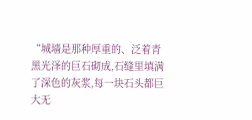“城墙是那种厚重的、泛着青黑光泽的巨石砌成,石缝里填满了深色的灰浆,每一块石头都巨大无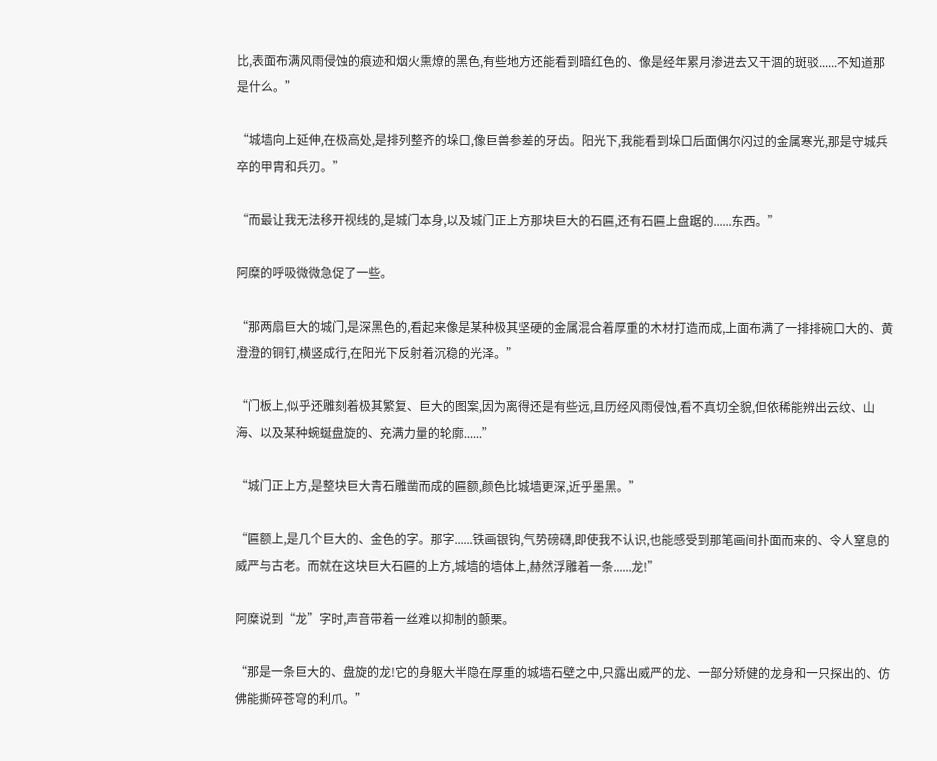比,表面布满风雨侵蚀的痕迹和烟火熏燎的黑色,有些地方还能看到暗红色的、像是经年累月渗进去又干涸的斑驳......不知道那是什么。”

“城墙向上延伸,在极高处,是排列整齐的垛口,像巨兽参差的牙齿。阳光下,我能看到垛口后面偶尔闪过的金属寒光,那是守城兵卒的甲胄和兵刃。”

“而最让我无法移开视线的,是城门本身,以及城门正上方那块巨大的石匾,还有石匾上盘踞的......东西。”

阿糜的呼吸微微急促了一些。

“那两扇巨大的城门,是深黑色的,看起来像是某种极其坚硬的金属混合着厚重的木材打造而成,上面布满了一排排碗口大的、黄澄澄的铜钉,横竖成行,在阳光下反射着沉稳的光泽。”

“门板上,似乎还雕刻着极其繁复、巨大的图案,因为离得还是有些远,且历经风雨侵蚀,看不真切全貌,但依稀能辨出云纹、山海、以及某种蜿蜒盘旋的、充满力量的轮廓......”

“城门正上方,是整块巨大青石雕凿而成的匾额,颜色比城墙更深,近乎墨黑。”

“匾额上,是几个巨大的、金色的字。那字......铁画银钩,气势磅礴,即使我不认识,也能感受到那笔画间扑面而来的、令人窒息的威严与古老。而就在这块巨大石匾的上方,城墙的墙体上,赫然浮雕着一条......龙!”

阿糜说到“龙”字时,声音带着一丝难以抑制的颤栗。

“那是一条巨大的、盘旋的龙!它的身躯大半隐在厚重的城墙石壁之中,只露出威严的龙、一部分矫健的龙身和一只探出的、仿佛能撕碎苍穹的利爪。”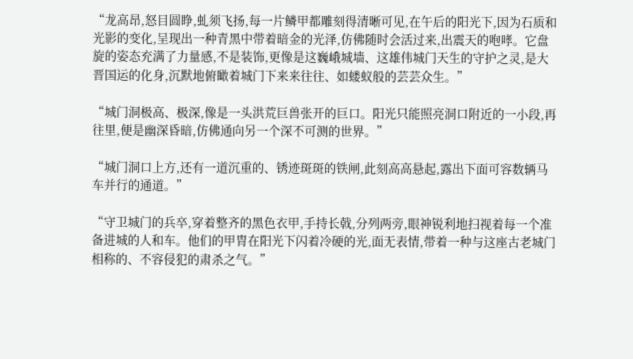“龙高昂,怒目圆睁,虬须飞扬,每一片鳞甲都雕刻得清晰可见,在午后的阳光下,因为石质和光影的变化,呈现出一种青黑中带着暗金的光泽,仿佛随时会活过来,出震天的咆哮。它盘旋的姿态充满了力量感,不是装饰,更像是这巍峨城墙、这雄伟城门天生的守护之灵,是大晋国运的化身,沉默地俯瞰着城门下来来往往、如蝼蚁般的芸芸众生。”

“城门洞极高、极深,像是一头洪荒巨兽张开的巨口。阳光只能照亮洞口附近的一小段,再往里,便是幽深昏暗,仿佛通向另一个深不可测的世界。”

“城门洞口上方,还有一道沉重的、锈迹斑斑的铁闸,此刻高高悬起,露出下面可容数辆马车并行的通道。”

“守卫城门的兵卒,穿着整齐的黑色衣甲,手持长戟,分列两旁,眼神锐利地扫视着每一个准备进城的人和车。他们的甲胄在阳光下闪着冷硬的光,面无表情,带着一种与这座古老城门相称的、不容侵犯的肃杀之气。”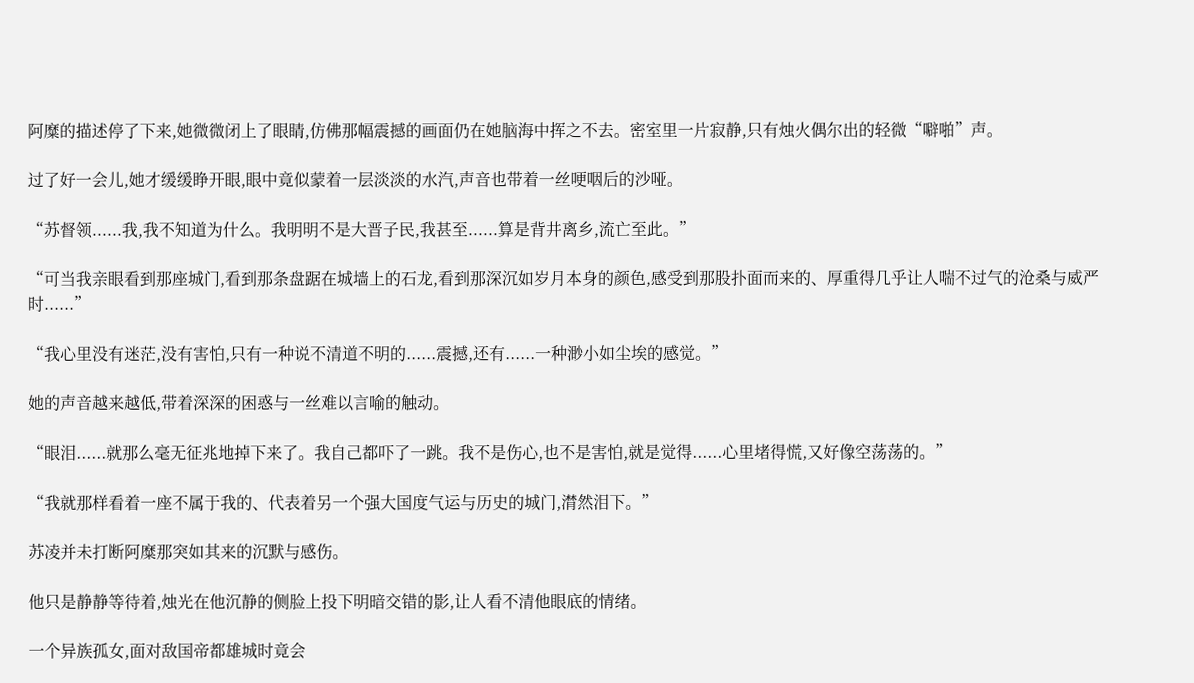阿糜的描述停了下来,她微微闭上了眼睛,仿佛那幅震撼的画面仍在她脑海中挥之不去。密室里一片寂静,只有烛火偶尔出的轻微“噼啪”声。

过了好一会儿,她才缓缓睁开眼,眼中竟似蒙着一层淡淡的水汽,声音也带着一丝哽咽后的沙哑。

“苏督领......我,我不知道为什么。我明明不是大晋子民,我甚至......算是背井离乡,流亡至此。”

“可当我亲眼看到那座城门,看到那条盘踞在城墙上的石龙,看到那深沉如岁月本身的颜色,感受到那股扑面而来的、厚重得几乎让人喘不过气的沧桑与威严时......”

“我心里没有迷茫,没有害怕,只有一种说不清道不明的......震撼,还有......一种渺小如尘埃的感觉。”

她的声音越来越低,带着深深的困惑与一丝难以言喻的触动。

“眼泪......就那么毫无征兆地掉下来了。我自己都吓了一跳。我不是伤心,也不是害怕,就是觉得......心里堵得慌,又好像空荡荡的。”

“我就那样看着一座不属于我的、代表着另一个强大国度气运与历史的城门,潸然泪下。”

苏凌并未打断阿糜那突如其来的沉默与感伤。

他只是静静等待着,烛光在他沉静的侧脸上投下明暗交错的影,让人看不清他眼底的情绪。

一个异族孤女,面对敌国帝都雄城时竟会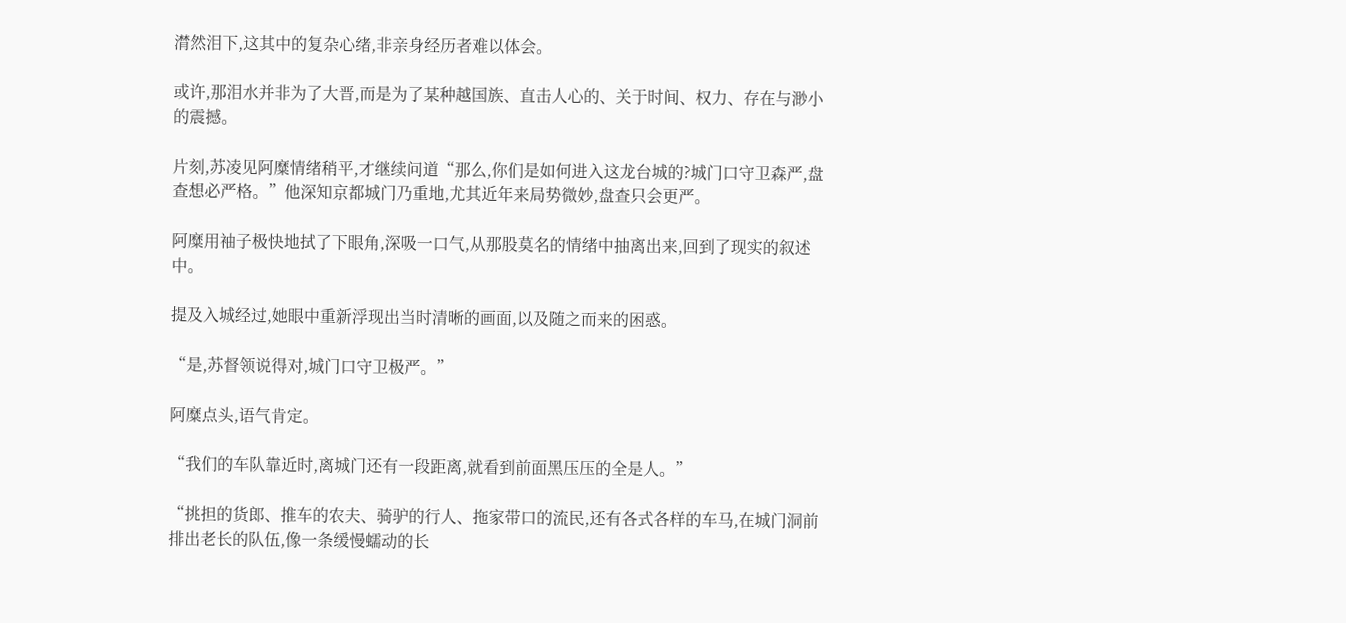潸然泪下,这其中的复杂心绪,非亲身经历者难以体会。

或许,那泪水并非为了大晋,而是为了某种越国族、直击人心的、关于时间、权力、存在与渺小的震撼。

片刻,苏凌见阿糜情绪稍平,才继续问道“那么,你们是如何进入这龙台城的?城门口守卫森严,盘查想必严格。”他深知京都城门乃重地,尤其近年来局势微妙,盘查只会更严。

阿糜用袖子极快地拭了下眼角,深吸一口气,从那股莫名的情绪中抽离出来,回到了现实的叙述中。

提及入城经过,她眼中重新浮现出当时清晰的画面,以及随之而来的困惑。

“是,苏督领说得对,城门口守卫极严。”

阿糜点头,语气肯定。

“我们的车队靠近时,离城门还有一段距离,就看到前面黑压压的全是人。”

“挑担的货郎、推车的农夫、骑驴的行人、拖家带口的流民,还有各式各样的车马,在城门洞前排出老长的队伍,像一条缓慢蠕动的长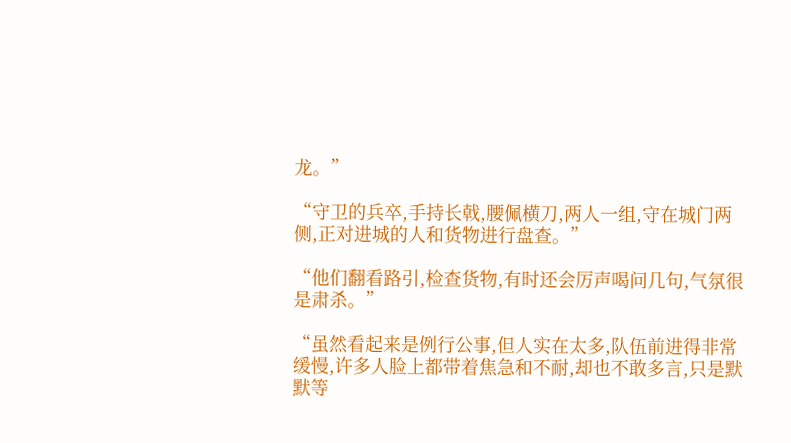龙。”

“守卫的兵卒,手持长戟,腰佩横刀,两人一组,守在城门两侧,正对进城的人和货物进行盘查。”

“他们翻看路引,检查货物,有时还会厉声喝问几句,气氛很是肃杀。”

“虽然看起来是例行公事,但人实在太多,队伍前进得非常缓慢,许多人脸上都带着焦急和不耐,却也不敢多言,只是默默等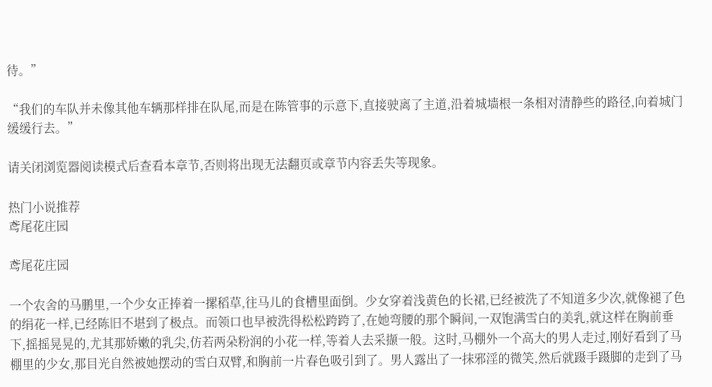待。”

“我们的车队并未像其他车辆那样排在队尾,而是在陈管事的示意下,直接驶离了主道,沿着城墙根一条相对清静些的路径,向着城门缓缓行去。”

请关闭浏览器阅读模式后查看本章节,否则将出现无法翻页或章节内容丢失等现象。

热门小说推荐
鸢尾花庄园

鸢尾花庄园

一个农舍的马鹏里,一个少女正捧着一摞稻草,往马儿的食槽里面倒。少女穿着浅黄色的长裙,已经被洗了不知道多少次,就像褪了色的绢花一样,已经陈旧不堪到了极点。而领口也早被洗得松松跨跨了,在她弯腰的那个瞬间,一双饱满雪白的美乳,就这样在胸前垂下,摇摇晃晃的,尤其那娇嫩的乳尖,仿若两朵粉润的小花一样,等着人去采撷一般。这时,马棚外一个高大的男人走过,刚好看到了马棚里的少女,那目光自然被她摆动的雪白双臂,和胸前一片春色吸引到了。男人露出了一抹邪淫的微笑,然后就蹑手蹑脚的走到了马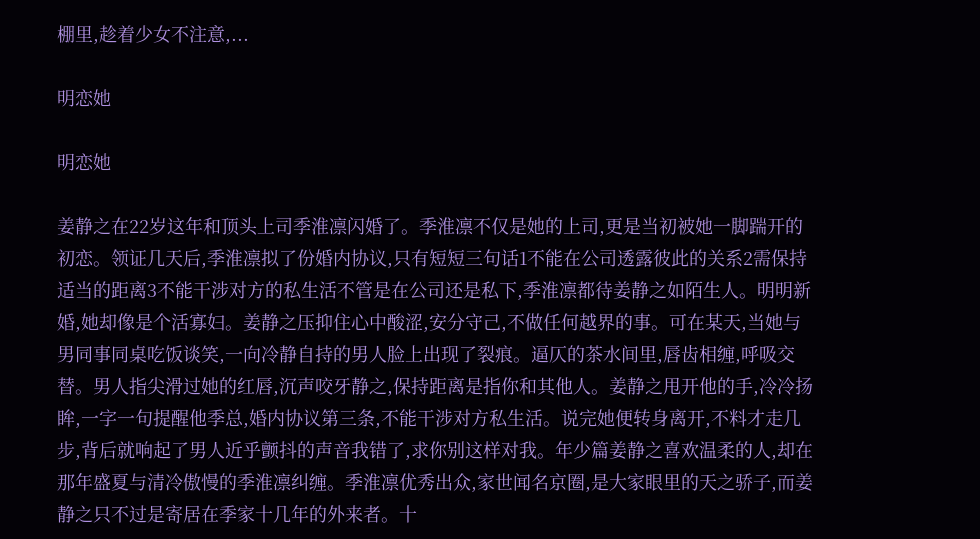棚里,趁着少女不注意,...

明恋她

明恋她

姜静之在22岁这年和顶头上司季淮凛闪婚了。季淮凛不仅是她的上司,更是当初被她一脚踹开的初恋。领证几天后,季淮凛拟了份婚内协议,只有短短三句话1不能在公司透露彼此的关系2需保持适当的距离3不能干涉对方的私生活不管是在公司还是私下,季淮凛都待姜静之如陌生人。明明新婚,她却像是个活寡妇。姜静之压抑住心中酸涩,安分守己,不做任何越界的事。可在某天,当她与男同事同桌吃饭谈笑,一向冷静自持的男人脸上出现了裂痕。逼仄的茶水间里,唇齿相缠,呼吸交替。男人指尖滑过她的红唇,沉声咬牙静之,保持距离是指你和其他人。姜静之甩开他的手,冷冷扬眸,一字一句提醒他季总,婚内协议第三条,不能干涉对方私生活。说完她便转身离开,不料才走几步,背后就响起了男人近乎颤抖的声音我错了,求你别这样对我。年少篇姜静之喜欢温柔的人,却在那年盛夏与清冷傲慢的季淮凛纠缠。季淮凛优秀出众,家世闻名京圈,是大家眼里的天之骄子,而姜静之只不过是寄居在季家十几年的外来者。十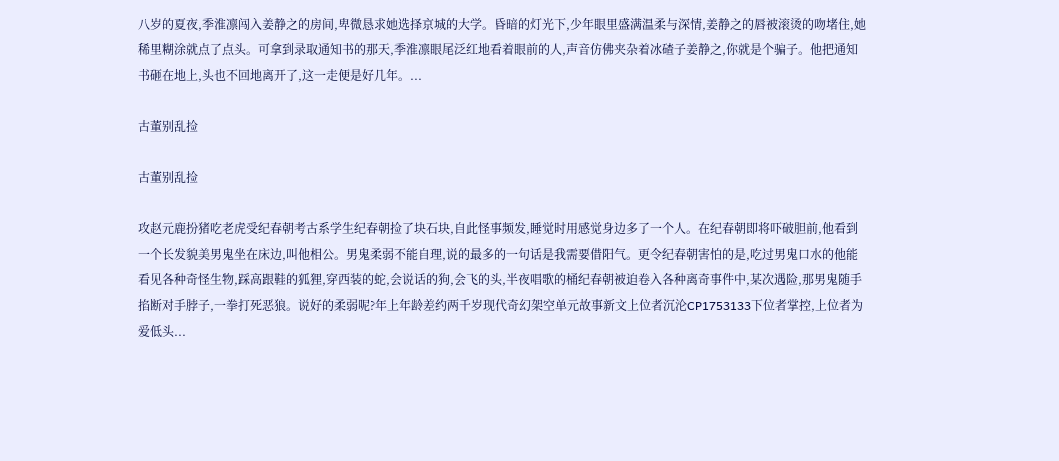八岁的夏夜,季淮凛闯入姜静之的房间,卑微恳求她选择京城的大学。昏暗的灯光下,少年眼里盛满温柔与深情,姜静之的唇被滚烫的吻堵住,她稀里糊涂就点了点头。可拿到录取通知书的那天,季淮凛眼尾泛红地看着眼前的人,声音仿佛夹杂着冰碴子姜静之,你就是个骗子。他把通知书砸在地上,头也不回地离开了,这一走便是好几年。...

古董别乱捡

古董别乱捡

攻赵元鹿扮猪吃老虎受纪春朝考古系学生纪春朝捡了块石块,自此怪事频发,睡觉时用感觉身边多了一个人。在纪春朝即将吓破胆前,他看到一个长发貌美男鬼坐在床边,叫他相公。男鬼柔弱不能自理,说的最多的一句话是我需要借阳气。更令纪春朝害怕的是,吃过男鬼口水的他能看见各种奇怪生物,踩高跟鞋的狐狸,穿西装的蛇,会说话的狗,会飞的头,半夜唱歌的桶纪春朝被迫卷入各种离奇事件中,某次遇险,那男鬼随手掐断对手脖子,一拳打死恶狼。说好的柔弱呢?年上年龄差约两千岁现代奇幻架空单元故事新文上位者沉沦CP1753133下位者掌控,上位者为爱低头...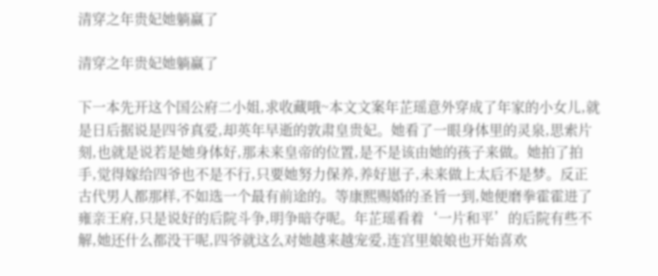清穿之年贵妃她躺赢了

清穿之年贵妃她躺赢了

下一本先开这个国公府二小姐,求收藏哦~本文文案年芷瑶意外穿成了年家的小女儿,就是日后据说是四爷真爱,却英年早逝的敦肃皇贵妃。她看了一眼身体里的灵泉,思索片刻,也就是说若是她身体好,那未来皇帝的位置,是不是该由她的孩子来做。她拍了拍手,觉得嫁给四爷也不是不行,只要她努力保养,养好崽子,未来做上太后不是梦。反正古代男人都那样,不如选一个最有前途的。等康熙赐婚的圣旨一到,她便磨拳霍霍进了雍亲王府,只是说好的后院斗争,明争暗夺呢。年芷瑶看着‘一片和平’的后院有些不解,她还什么都没干呢,四爷就这么对她越来越宠爱,连宫里娘娘也开始喜欢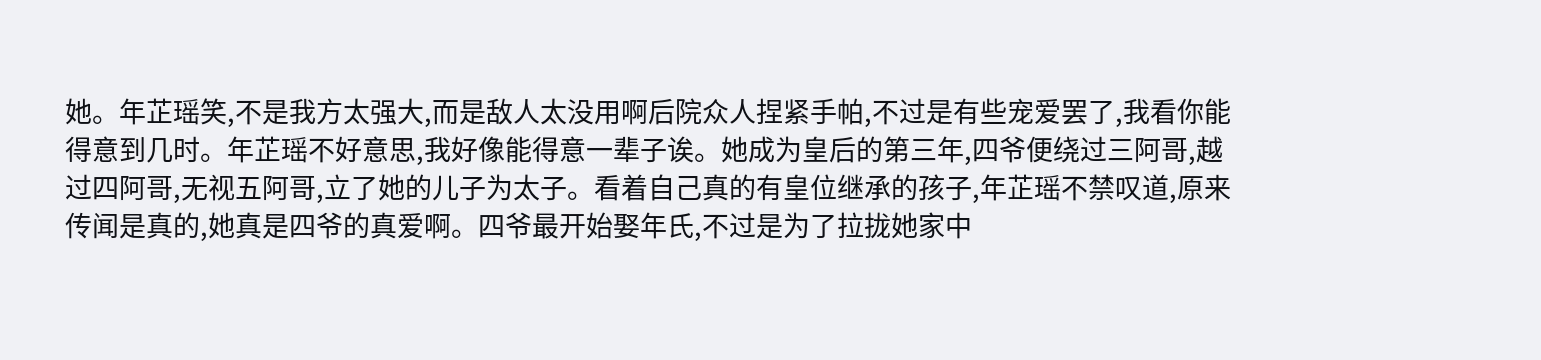她。年芷瑶笑,不是我方太强大,而是敌人太没用啊后院众人捏紧手帕,不过是有些宠爱罢了,我看你能得意到几时。年芷瑶不好意思,我好像能得意一辈子诶。她成为皇后的第三年,四爷便绕过三阿哥,越过四阿哥,无视五阿哥,立了她的儿子为太子。看着自己真的有皇位继承的孩子,年芷瑶不禁叹道,原来传闻是真的,她真是四爷的真爱啊。四爷最开始娶年氏,不过是为了拉拢她家中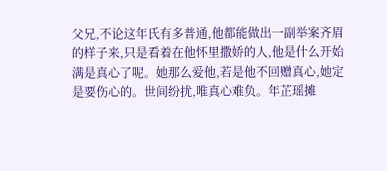父兄,不论这年氏有多普通,他都能做出一副举案齐眉的样子来,只是看着在他怀里撒娇的人,他是什么开始满是真心了呢。她那么爱他,若是他不回赠真心,她定是要伤心的。世间纷扰,唯真心难负。年芷瑶摊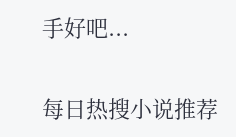手好吧...

每日热搜小说推荐